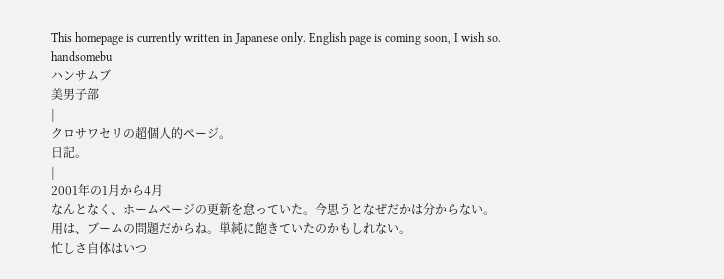This homepage is currently written in Japanese only. English page is coming soon, I wish so.
handsomebu
ハンサムブ
美男子部
|
クロサワセリの超個人的ページ。
日記。
|
2001年の1月から4月
なんとなく、ホームページの更新を怠っていた。今思うとなぜだかは分からない。
用は、ブームの問題だからね。単純に飽きていたのかもしれない。
忙しさ自体はいつ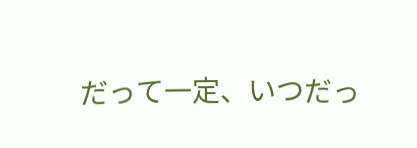だって一定、いつだっ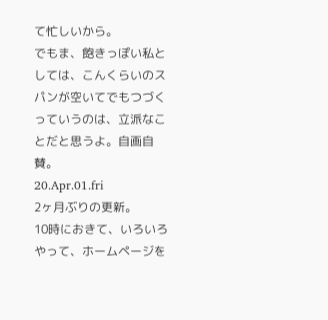て忙しいから。
でもま、飽きっぽい私としては、こんくらいのスパンが空いてでもつづくっていうのは、立派なことだと思うよ。自画自賛。
20.Apr.01.fri
2ヶ月ぶりの更新。
10時におきて、いろいろやって、ホームページを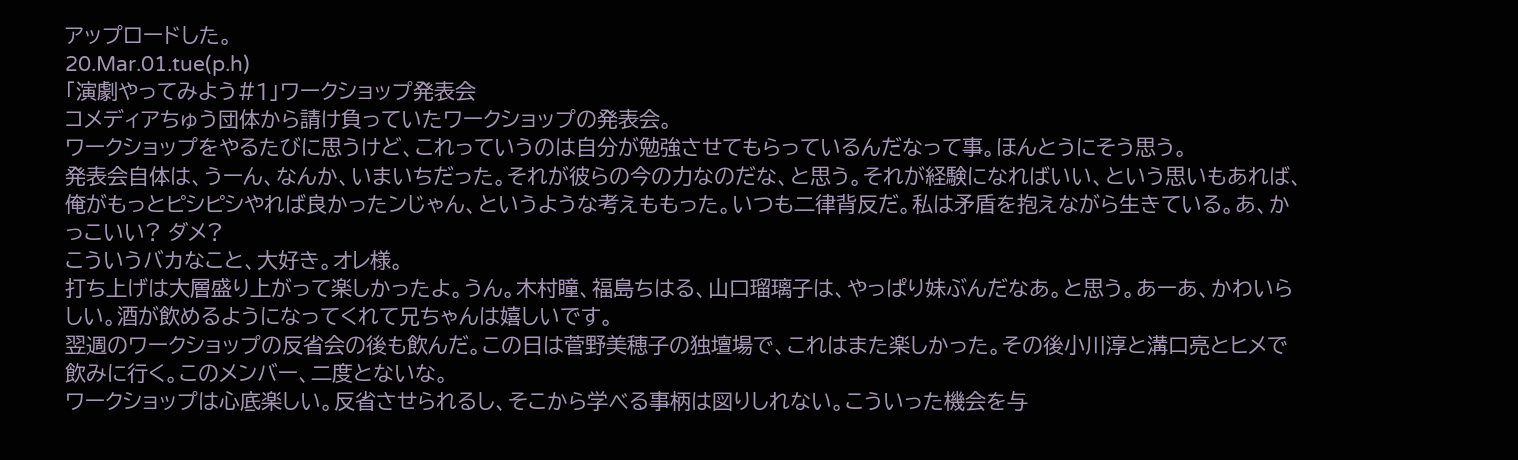アップロードした。
20.Mar.01.tue(p.h)
「演劇やってみよう#1」ワークショップ発表会
コメディアちゅう団体から請け負っていたワークショップの発表会。
ワークショップをやるたびに思うけど、これっていうのは自分が勉強させてもらっているんだなって事。ほんとうにそう思う。
発表会自体は、うーん、なんか、いまいちだった。それが彼らの今の力なのだな、と思う。それが経験になればいい、という思いもあれば、俺がもっとピシピシやれば良かったンじゃん、というような考えももった。いつも二律背反だ。私は矛盾を抱えながら生きている。あ、かっこいい? ダメ?
こういうバカなこと、大好き。オレ様。
打ち上げは大層盛り上がって楽しかったよ。うん。木村瞳、福島ちはる、山口瑠璃子は、やっぱり妹ぶんだなあ。と思う。あーあ、かわいらしい。酒が飲めるようになってくれて兄ちゃんは嬉しいです。
翌週のワークショップの反省会の後も飲んだ。この日は菅野美穂子の独壇場で、これはまた楽しかった。その後小川淳と溝口亮とヒメで飲みに行く。このメンバー、二度とないな。
ワークショップは心底楽しい。反省させられるし、そこから学べる事柄は図りしれない。こういった機会を与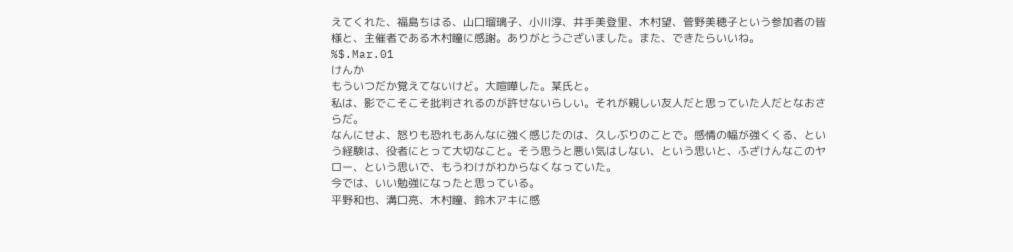えてくれた、福島ちはる、山口瑠璃子、小川淳、井手美登里、木村望、菅野美穂子という参加者の皆様と、主催者である木村瞳に感謝。ありがとうございました。また、できたらいいね。
%$.Mar.01
けんか
もういつだか覚えてないけど。大喧嘩した。某氏と。
私は、影でこそこそ批判されるのが許せないらしい。それが親しい友人だと思っていた人だとなおさらだ。
なんにせよ、怒りも恐れもあんなに強く感じたのは、久しぶりのことで。感情の幅が強くくる、という経験は、役者にとって大切なこと。そう思うと悪い気はしない、という思いと、ふざけんなこのヤロー、という思いで、もうわけがわからなくなっていた。
今では、いい勉強になったと思っている。
平野和也、溝口亮、木村瞳、鈴木アキに感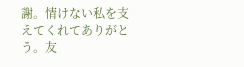謝。情けない私を支えてくれてありがとう。友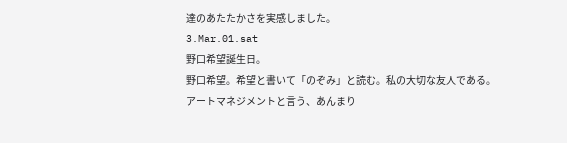達のあたたかさを実感しました。
3.Mar.01.sat
野口希望誕生日。
野口希望。希望と書いて「のぞみ」と読む。私の大切な友人である。
アートマネジメントと言う、あんまり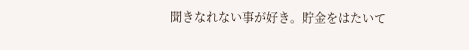聞きなれない事が好き。貯金をはたいて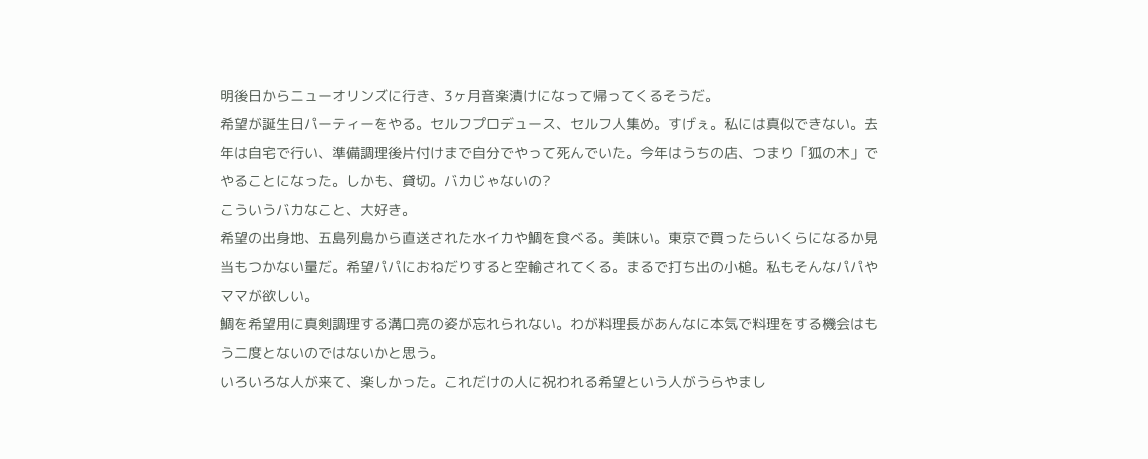明後日からニューオリンズに行き、3ヶ月音楽漬けになって帰ってくるそうだ。
希望が誕生日パーティーをやる。セルフプロデュース、セルフ人集め。すげぇ。私には真似できない。去年は自宅で行い、準備調理後片付けまで自分でやって死んでいた。今年はうちの店、つまり「狐の木」でやることになった。しかも、貸切。バカじゃないの?
こういうバカなこと、大好き。
希望の出身地、五島列島から直送された水イカや鯛を食べる。美味い。東京で買ったらいくらになるか見当もつかない量だ。希望パパにおねだりすると空輸されてくる。まるで打ち出の小槌。私もそんなパパやママが欲しい。
鯛を希望用に真剣調理する溝口亮の姿が忘れられない。わが料理長があんなに本気で料理をする機会はもう二度とないのではないかと思う。
いろいろな人が来て、楽しかった。これだけの人に祝われる希望という人がうらやまし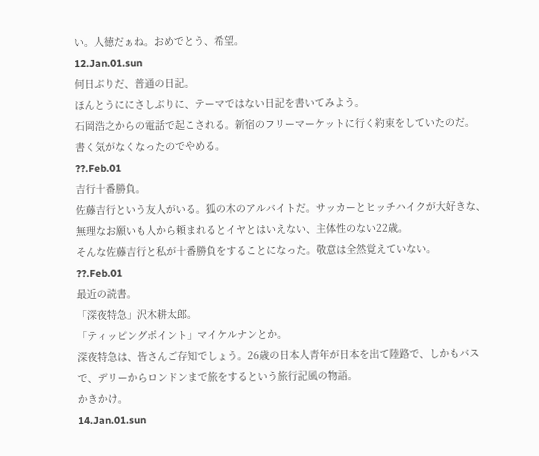い。人徳だぁね。おめでとう、希望。
12.Jan.01.sun
何日ぶりだ、普通の日記。
ほんとうににさしぶりに、テーマではない日記を書いてみよう。
石岡浩之からの電話で起こされる。新宿のフリーマーケットに行く約束をしていたのだ。
書く気がなくなったのでやめる。
??.Feb.01
吉行十番勝負。
佐藤吉行という友人がいる。狐の木のアルバイトだ。サッカーとヒッチハイクが大好きな、無理なお願いも人から頼まれるとイヤとはいえない、主体性のない22歳。
そんな佐藤吉行と私が十番勝負をすることになった。敬意は全然覚えていない。
??.Feb.01
最近の読書。
「深夜特急」沢木耕太郎。
「ティッピングポイント」マイケルナンとか。
深夜特急は、皆さんご存知でしょう。26歳の日本人青年が日本を出て陸路で、しかもバスで、デリーからロンドンまで旅をするという旅行記風の物語。
かきかけ。
14.Jan.01.sun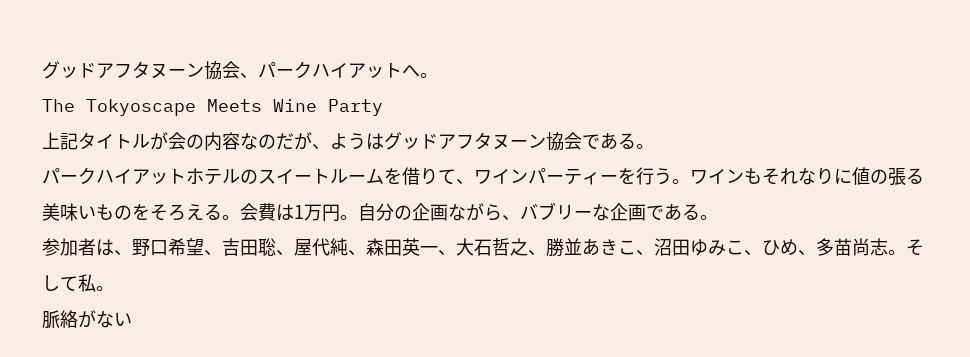グッドアフタヌーン協会、パークハイアットへ。
The Tokyoscape Meets Wine Party
上記タイトルが会の内容なのだが、ようはグッドアフタヌーン協会である。
パークハイアットホテルのスイートルームを借りて、ワインパーティーを行う。ワインもそれなりに値の張る美味いものをそろえる。会費は1万円。自分の企画ながら、バブリーな企画である。
参加者は、野口希望、吉田聡、屋代純、森田英一、大石哲之、勝並あきこ、沼田ゆみこ、ひめ、多苗尚志。そして私。
脈絡がない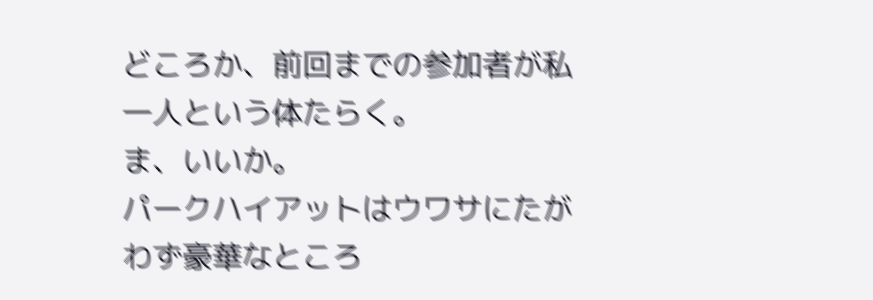どころか、前回までの参加者が私一人という体たらく。
ま、いいか。
パークハイアットはウワサにたがわず豪華なところ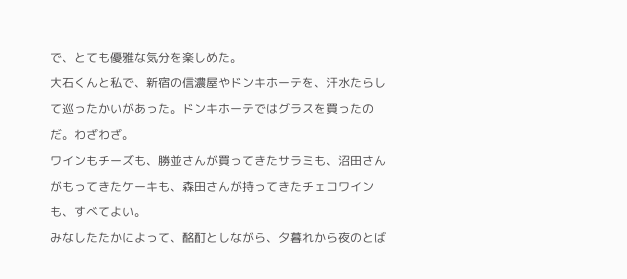で、とても優雅な気分を楽しめた。
大石くんと私で、新宿の信濃屋やドンキホーテを、汗水たらして巡ったかいがあった。ドンキホーテではグラスを買ったのだ。わざわざ。
ワインもチーズも、勝並さんが買ってきたサラミも、沼田さんがもってきたケーキも、森田さんが持ってきたチェコワインも、すべてよい。
みなしたたかによって、酩酊としながら、夕暮れから夜のとば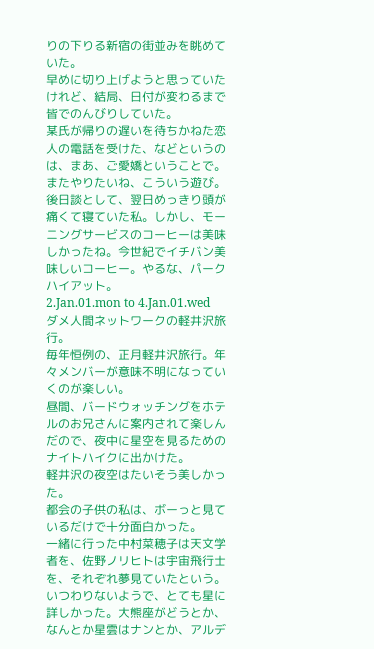りの下りる新宿の街並みを眺めていた。
早めに切り上げようと思っていたけれど、結局、日付が変わるまで皆でのんびりしていた。
某氏が帰りの遅いを待ちかねた恋人の電話を受けた、などというのは、まあ、ご愛嬌ということで。
またやりたいね、こういう遊び。
後日談として、翌日めっきり頭が痛くて寝ていた私。しかし、モーニングサービスのコーヒーは美味しかったね。今世紀でイチバン美味しいコーヒー。やるな、パークハイアット。
2.Jan.01.mon to 4.Jan.01.wed
ダメ人間ネットワークの軽井沢旅行。
毎年恒例の、正月軽井沢旅行。年々メンバーが意味不明になっていくのが楽しい。
昼間、バードウォッチングをホテルのお兄さんに案内されて楽しんだので、夜中に星空を見るためのナイトハイクに出かけた。
軽井沢の夜空はたいそう美しかった。
都会の子供の私は、ボーっと見ているだけで十分面白かった。
一緒に行った中村菜穂子は天文学者を、佐野ノリヒトは宇宙飛行士を、それぞれ夢見ていたという。いつわりないようで、とても星に詳しかった。大熊座がどうとか、なんとか星雲はナンとか、アルデ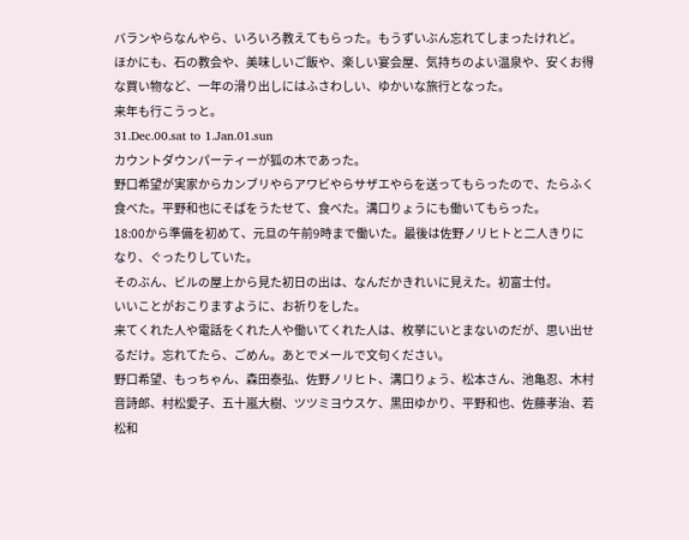バランやらなんやら、いろいろ教えてもらった。もうずいぶん忘れてしまったけれど。
ほかにも、石の教会や、美味しいご飯や、楽しい宴会屋、気持ちのよい温泉や、安くお得な買い物など、一年の滑り出しにはふさわしい、ゆかいな旅行となった。
来年も行こうっと。
31.Dec.00.sat to 1.Jan.01.sun
カウントダウンパーティーが狐の木であった。
野口希望が実家からカンブリやらアワビやらサザエやらを送ってもらったので、たらふく食べた。平野和也にそばをうたせて、食べた。溝口りょうにも働いてもらった。
18:00から準備を初めて、元旦の午前9時まで働いた。最後は佐野ノリヒトと二人きりになり、ぐったりしていた。
そのぶん、ビルの屋上から見た初日の出は、なんだかきれいに見えた。初富士付。
いいことがおこりますように、お祈りをした。
来てくれた人や電話をくれた人や働いてくれた人は、枚挙にいとまないのだが、思い出せるだけ。忘れてたら、ごめん。あとでメールで文句ください。
野口希望、もっちゃん、森田泰弘、佐野ノリヒト、溝口りょう、松本さん、池亀忍、木村音詩郎、村松愛子、五十嵐大樹、ツツミヨウスケ、黒田ゆかり、平野和也、佐藤孝治、若松和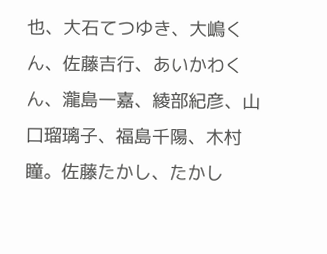也、大石てつゆき、大嶋くん、佐藤吉行、あいかわくん、瀧島一嘉、綾部紀彦、山口瑠璃子、福島千陽、木村瞳。佐藤たかし、たかし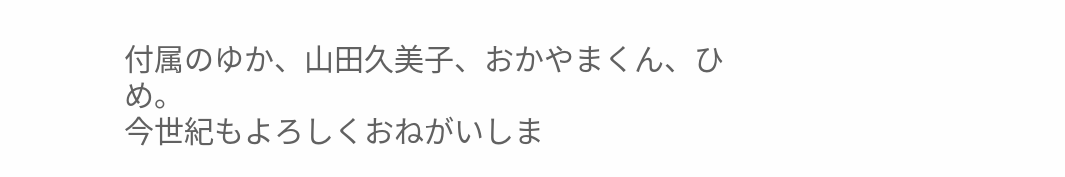付属のゆか、山田久美子、おかやまくん、ひめ。
今世紀もよろしくおねがいしま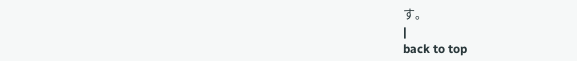す。
|
back to top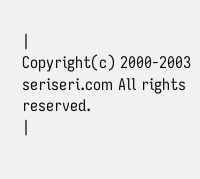|
Copyright(c) 2000-2003 seriseri.com All rights reserved.
|